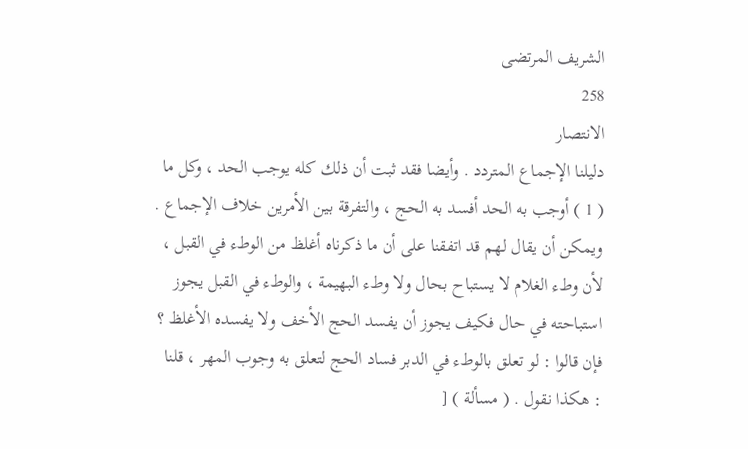الشريف المرتضى
258
الانتصار
دليلنا الإجماع المتردد . وأيضا فقد ثبت أن ذلك كله يوجب الحد ، وكل ما ( 1 ) أوجب به الحد أفسد به الحج ، والتفرقة بين الأمرين خلاف الإجماع . ويمكن أن يقال لهم قد اتفقنا على أن ما ذكرناه أغلظ من الوطء في القبل ، لأن وطء الغلام لا يستباح بحال ولا وطء البهيمة ، والوطء في القبل يجوز استباحته في حال فكيف يجوز أن يفسد الحج الأخف ولا يفسده الأغلظ ؟ فإن قالوا : لو تعلق بالوطء في الدبر فساد الحج لتعلق به وجوب المهر ، قلنا : هكذا نقول . ( مسألة ) [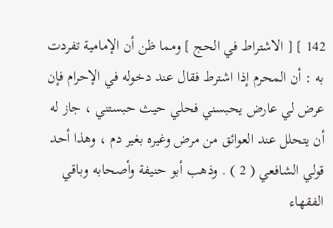142 ] [ الاشتراط في الحج ] ومما ظن أن الإمامية تفردت به : أن المحرم إذا اشترط فقال عند دخوله في الإحرام فإن عرض لي عارض يحبسني فحلي حيث حبستني ، جاز له أن يتحلل عند العوائق من مرض وغيره بغير دم ، وهذا أحد قولي الشافعي ( 2 ) . وذهب أبو حنيفة وأصحابه وباقي الفقهاء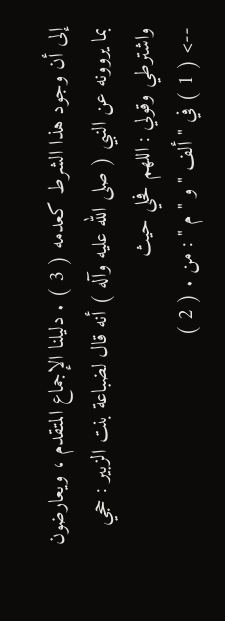إلى أن وجود هذا الشرط كعدمه ( 3 ) . دليلنا الإجماع المتقدم ، ويعارضون بما يروونه عن النبي ( صلى الله عليه وآله ) أنه قال لضباعة بنت الزبير : حجي واشترطي وقولي : اللهم فحلي حيث
--> ( 1 ) في " ألف " و " م " : من . ( 2 )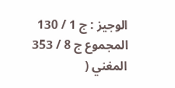الوجيز : ج 1 / 130 المجموع ج 8 / 353 المغني (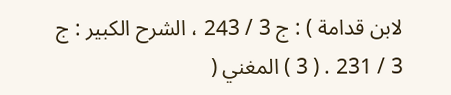لابن قدامة ) : ج 3 / 243 ، الشرح الكبير : ج 3 / 231 . ( 3 ) المغني (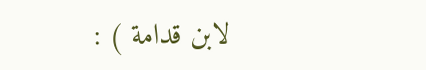لابن قدامة ) :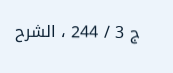ج 3 / 244 ، الشرح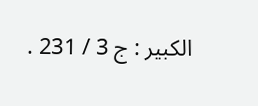الكبير : ج 3 / 231 .